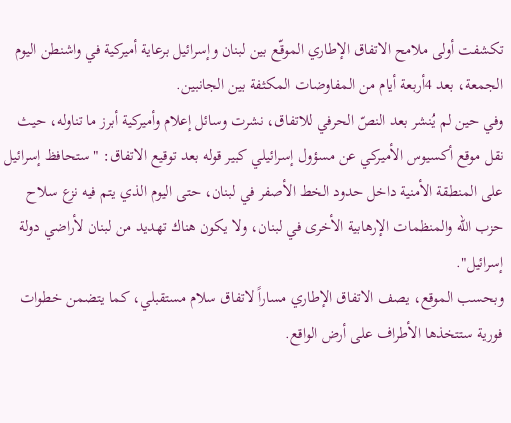تكشفت أولى ملامح الاتفاق الإطاري الموقّع بين لبنان وإسرائيل برعاية أميركية في واشنطن اليوم الجمعة، بعد 4أربعة أيام من المفاوضات المكثفة بين الجانبين.
وفي حين لم يُنشر بعد النصّ الحرفي للاتفاق، نشرت وسائل إعلام وأميركية أبرز ما تناوله، حيث نقل موقع أكسيوس الأميركي عن مسؤول إسرائيلي كبير قوله بعد توقيع الاتفاق: " ستحافظ إسرائيل على المنطقة الأمنية داخل حدود الخط الأصفر في لبنان، حتى اليوم الذي يتم فيه نزع سلاح حزب الله والمنظمات الإرهابية الأخرى في لبنان، ولا يكون هناك تهديد من لبنان لأراضي دولة إسرائيل".
وبحسب الموقع، يصف الاتفاق الإطاري مساراً لاتفاق سلام مستقبلي، كما يتضمن خطوات فورية ستتخذها الأطراف على أرض الواقع.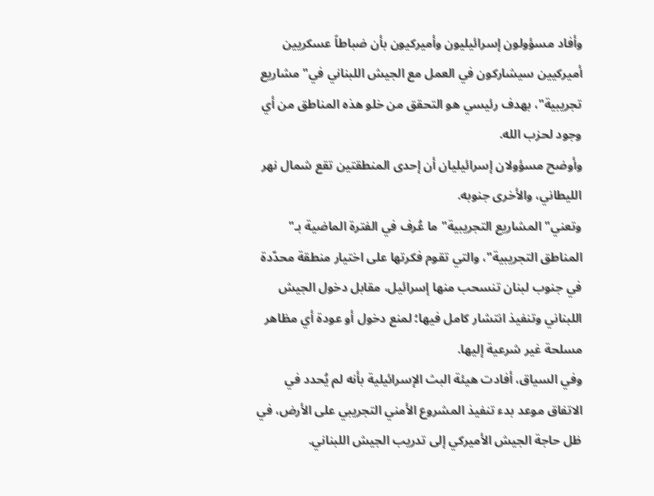وأفاد مسؤولون إسرائيليون وأميركيون بأن ضباطاً عسكريين أميركيين سيشاركون في العمل مع الجيش اللبناني في" مشاريع تجريبية"، بهدف رئيسي هو التحقق من خلو هذه المناطق من أي وجود لحزب الله.
وأوضح مسؤولان إسرائيليان أن إحدى المنطقتين تقع شمال نهر الليطاني، والأخرى جنوبه.
وتعني" المشاريع التجريبية" ما عُرف في الفترة الماضية بـ" المناطق التجريبية"، والتي تقوم فكرتها على اختيار منطقة محدّدة في جنوب لبنان تنسحب منها إسرائيل، مقابل دخول الجيش اللبناني وتنفيذ انتشار كامل فيها؛ لمنع دخول أو عودة أي مظاهر مسلحة غير شرعية إليها.
وفي السياق، أفادت هيئة البث الإسرائيلية بأنه لم يُحدد في الاتفاق موعد بدء تنفيذ المشروع الأمني التجريبي على الأرض، في ظل حاجة الجيش الأميركي إلى تدريب الجيش اللبناني.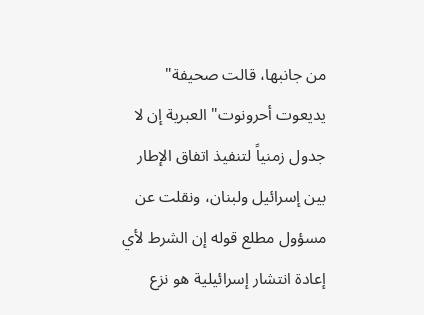من جانبها، قالت صحيفة" يديعوت أحرونوت" العبرية إن لا جدول زمنياً لتنفيذ اتفاق الإطار بين إسرائيل ولبنان، ونقلت عن مسؤول مطلع قوله إن الشرط لأي إعادة انتشار إسرائيلية هو نزع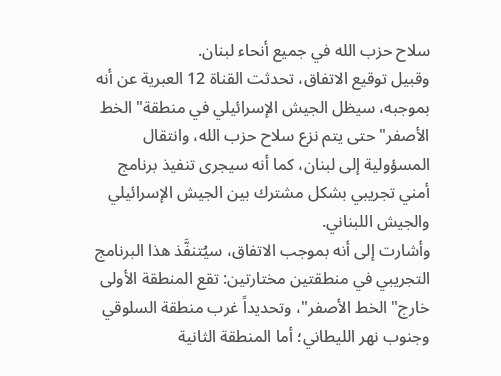سلاح حزب الله في جميع أنحاء لبنان.
وقبيل توقيع الاتفاق، تحدثت القناة 12 العبرية عن أنه بموجبه، سيظل الجيش الإسرائيلي في منطقة" الخط الأصفر" حتى يتم نزع سلاح حزب الله، وانتقال المسؤولية إلى لبنان، كما أنه سيجرى تنفيذ برنامج أمني تجريبي بشكل مشترك بين الجيش الإسرائيلي والجيش اللبناني.
وأشارت إلى أنه بموجب الاتفاق، سيُتنفَّذ هذا البرنامج التجريبي في منطقتين مختارتين: تقع المنطقة الأولى خارج" الخط الأصفر"، وتحديداً غرب منطقة السلوقي وجنوب نهر الليطاني؛ أما المنطقة الثانية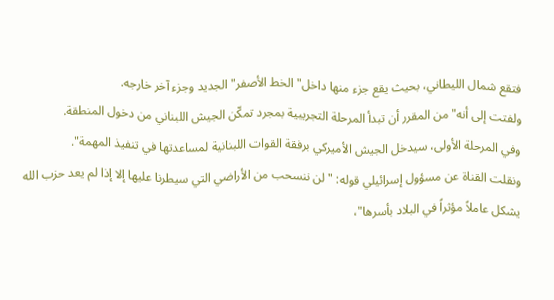فتقع شمال الليطاني، بحيث يقع جزء منها داخل" الخط الأصفر" الجديد وجزء آخر خارجه.
ولفتت إلى أنه" من المقرر أن تبدأ المرحلة التجريبية بمجرد تمكّن الجيش اللبناني من دخول المنطقة.
وفي المرحلة الأولى، سيدخل الجيش الأميركي برفقة القوات اللبنانية لمساعدتها في تنفيذ المهمة".
ونقلت القناة عن مسؤول إسرائيلي قوله: " لن ننسحب من الأراضي التي سيطرنا عليها إلا إذا لم يعد حزب الله يشكل عاملاً مؤثراً في البلاد بأسرها"،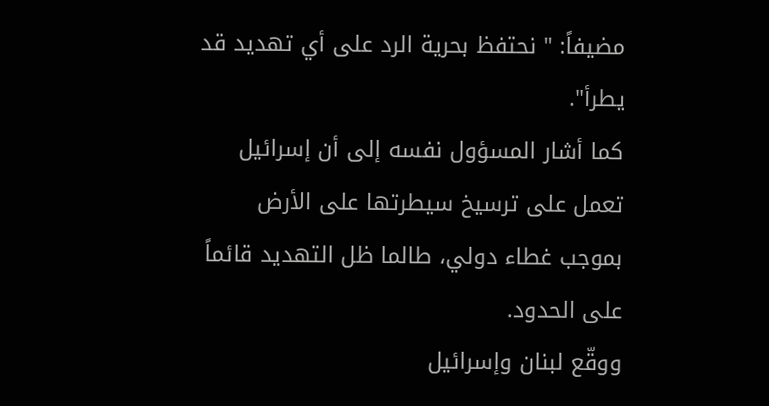مضيفاً: " نحتفظ بحرية الرد على أي تهديد قد يطرأ".
كما أشار المسؤول نفسه إلى أن إسرائيل تعمل على ترسيخ سيطرتها على الأرض بموجب غطاء دولي، طالما ظل التهديد قائماً على الحدود.
ووقّع لبنان وإسرائيل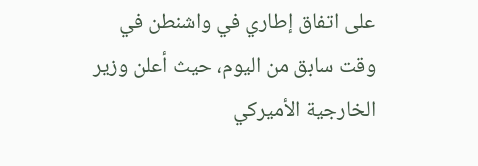على اتفاق إطاري في واشنطن في وقت سابق من اليوم، حيث أعلن وزير الخارجية الأميركي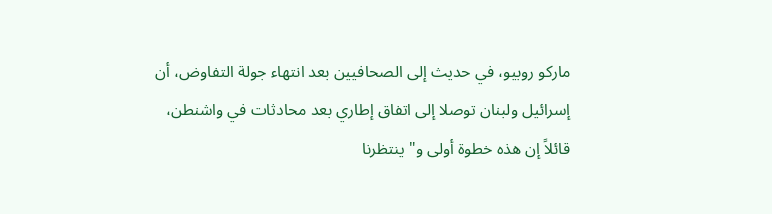ماركو روبيو، في حديث إلى الصحافيين بعد انتهاء جولة التفاوض، أن إسرائيل ولبنان توصلا إلى اتفاق إطاري بعد محادثات في واشنطن، قائلاً إن هذه خطوة أولى و" ينتظرنا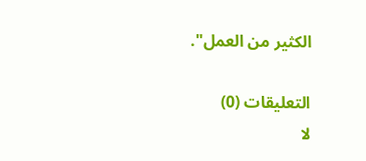الكثير من العمل".

التعليقات (0)
لا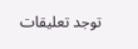توجد تعليقات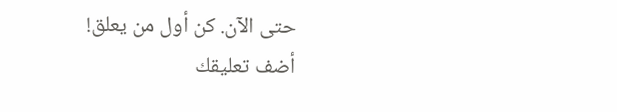حتى الآن. كن أول من يعلق!
أضف تعليقك